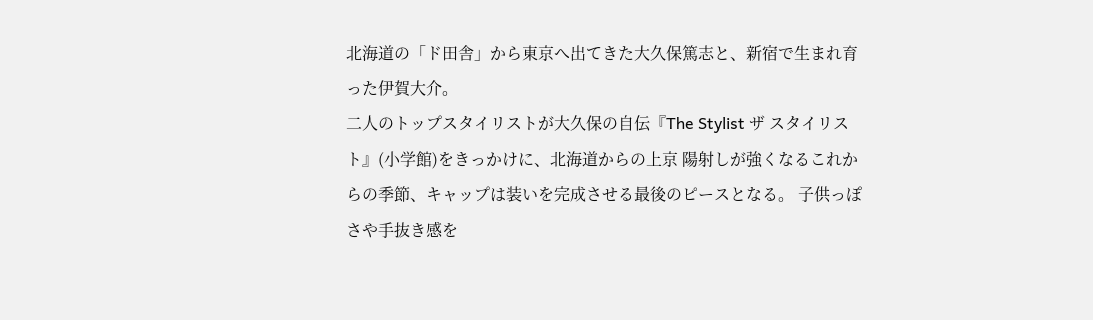北海道の「ド田舎」から東京へ出てきた大久保篤志と、新宿で生まれ育った伊賀大介。
二人のトップスタイリストが大久保の自伝『The Stylist ザ スタイリスト』(小学館)をきっかけに、北海道からの上京 陽射しが強くなるこれからの季節、キャップは装いを完成させる最後のピースとなる。 子供っぽさや手抜き感を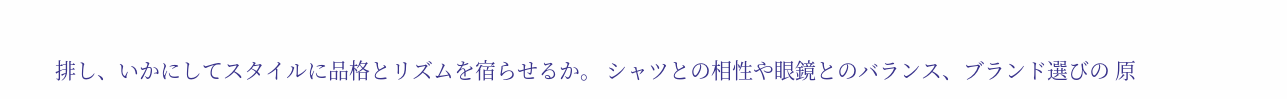排し、いかにしてスタイルに品格とリズムを宿らせるか。 シャツとの相性や眼鏡とのバランス、ブランド選びの 原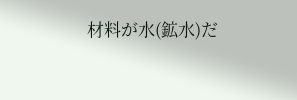材料が水(鉱水)だ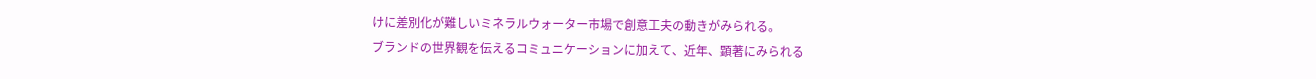けに差別化が難しいミネラルウォーター市場で創意工夫の動きがみられる。
ブランドの世界観を伝えるコミュニケーションに加えて、近年、顕著にみられる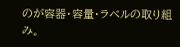のが容器・容量・ラベルの取り組み。